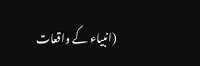(انبیاء کے واقعات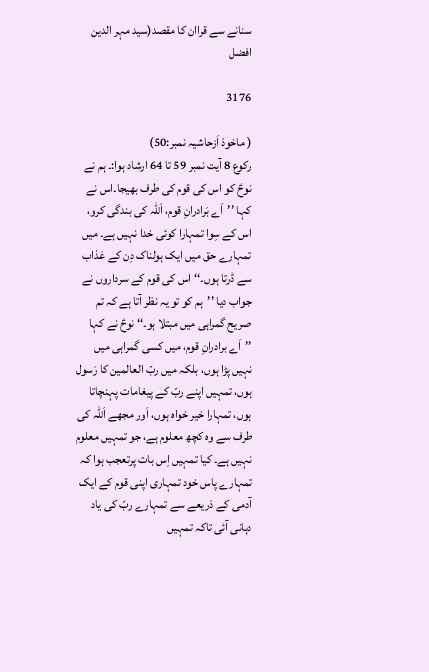سنانے سے قراان کا مقصد(سید مہر الدین افضل

3176

( ماخوذ اَزحاشیہ نمبر:50)
رکوع 8 آیت نمبر 59 تا 64 ارشاد ہوا:۔ ہم نے نوحؑ کو اس کی قوم کی طرف بھیجا۔اس نے کہا ’’اَے بَرادرانِ قوم، اَللہ کی بندگی کرو، اس کے سِوا تمہارا کوئی خدا نہیں ہے۔ میں تمہارے حق میں ایک ہولناک دِن کے عَذاب سے ڈرتا ہوں۔‘‘ اس کی قوم کے سرداروں نے جواب دیا ’’ہم کو تو یہ نظر آتا ہے کہ تم صریح گمراہی میں مبتلا ہو۔‘‘ نوحؑ نے کہا ’’اَے برادرانِ قوم، میں کسی گمراہی میں نہیں پڑا ہوں، بلکہ میں ربّ العالمین کا رَسول ہوں، تمہیں اپنے ربّ کے پیغامات پہنچاتا ہوں، تمہارا خیر خواہ ہوں، اَور مجھے اَللہ کی طرف سے وہ کچھ معلوم ہے، جو تمہیں معلوم نہیں ہے۔ کیا تمہیں اِس بات پرتعجب ہوا کہ تمہارے پاس خود تمہاری اپنی قوم کے ایک آدمی کے ذریعے سے تمہارے ربّ کی یاد دہانی آئی تاکہ تمہیں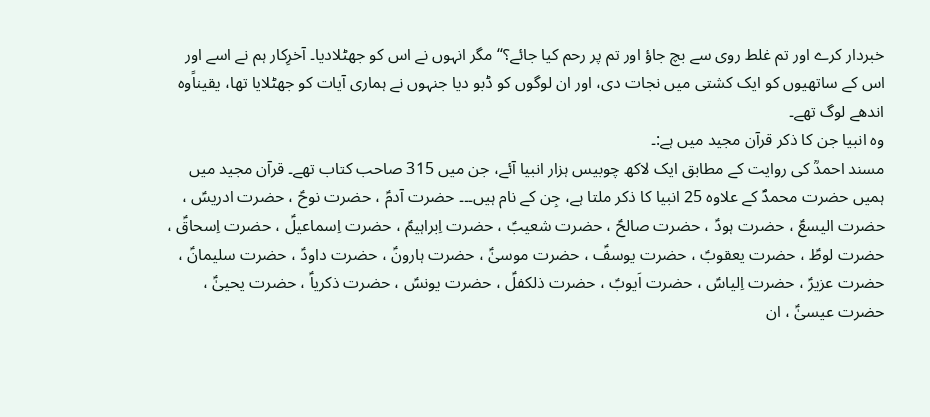خبردار کرے اور تم غلط روی سے بچ جاؤ اور تم پر رحم کیا جائے؟‘‘ مگر انہوں نے اس کو جھٹلادیا۔ آخرِکار ہم نے اسے اور اس کے ساتھیوں کو ایک کشتی میں نجات دی، اور ان لوگوں کو ڈبو دیا جنہوں نے ہماری آیات کو جھٹلایا تھا، یقیناًوہ اندھے لوگ تھے۔
وہ انبیا جن کا ذکر قرآن مجید میں ہے:۔
مسند احمدؒ کی روایت کے مطابق ایک لاکھ چوبیس ہزار انبیا آئے، جن میں 315 صاحب کتاب تھے۔ قرآن مجید میں ہمیں حضرت محمدؐ کے علاوہ 25 انبیا کا ذکر ملتا ہے، جِن کے نام ہیں۔۔۔ حضرت آدمؑ ، حضرت نوحؑ ، حضرت ادریسؑ ، حضرت الیسعؑ ، حضرت ہودؑ ، حضرت صالحؑ ، حضرت شعیبؑ ، حضرت اِبراہیمؑ ، حضرت اِسماعیلؑ ، حضرت اِسحاقؑ ، حضرت لوطؑ ، حضرت یعقوبؑ ، حضرت یوسفؑ ، حضرت موسیٰؑ ، حضرت ہارونؑ ، حضرت داودؑ ، حضرت سلیمانؑ ، حضرت عزیرؑ ، حضرت اِلیاسؑ ، حضرت اَیوبؑ ، حضرت ذلکفلؑ ، حضرت یونسؑ ، حضرت ذکریاؑ ، حضرت یحییٰؑ ، حضرت عیسیٰؑ ، ان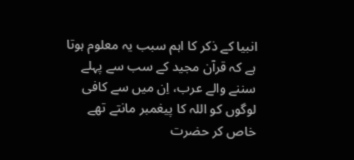انبیا کے ذکر کا اہم سبب یہ معلوم ہوتا ہے کہ قرآن مجید کے سب سے پہلے سننے والے عرب، اِن میں سے کافی لوگوں کو اللہ کا پیغمبر مانتے تھے خاص کر حضرت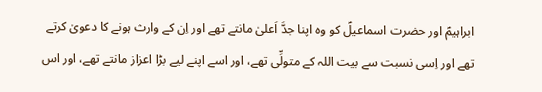ابراہیمؑ اور حضرت اسماعیلؑ کو وہ اپنا جدَّ اَعلیٰ مانتے تھے اور اِن کے وارث ہونے کا دعویٰ کرتے تھے اور اِسی نسبت سے بیت اللہ کے متولِّی تھے، اور اسے اپنے لیے بڑا اعزاز مانتے تھے، اور اس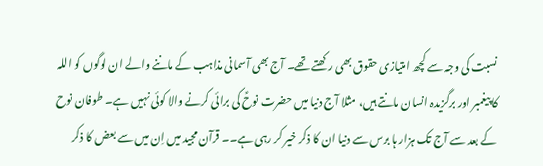نسبت کی وجہ سے کچھ امتیازی حقوق بھی رکھتے تھے۔ آج بھی آسمانی مذاہب کے ماننے والے ان لوگوں کو اللہ کا پیغمبر اور برگزیدہ انسان مانتے ہیں، مثلا آج دنیا میں حضرت نوحؑ کی برائی کرنے والا کوئی نہیں ہے۔ طوفان نوح کے بعد سے آج تک ہزار ہا برس سے دنیا ان کا ذکر خیر کر رہی ہے۔۔ قرآن مجید میں اِن میں سے بعض کا ذکر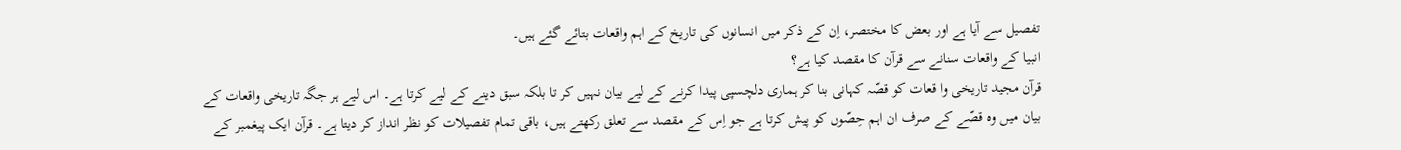تفصیل سے آیا ہے اور بعض کا مختصر، اِن کے ذکر میں انسانوں کی تاریخ کے اہم واقعات بتائے گئے ہیں۔
انبیا کے واقعات سنانے سے قرآن کا مقصد کیا ہے؟
قرآن مجید تاریخی وا قعات کو قصّہ کہانی بنا کر ہماری دلچسپی پیدا کرنے کے لیے بیان نہیں کر تا بلکہ سبق دینے کے لیے کرتا ہے۔ اس لیے ہر جگہ تاریخی واقعات کے بیان میں وہ قصّے کے صرف ان اہم حِصّوں کو پیش کرتا ہے جو اِس کے مقصد سے تعلق رکھتے ہیں، باقی تمام تفصیلات کو نظر انداز کر دیتا ہے۔ قرآن ایک پیغمبر کے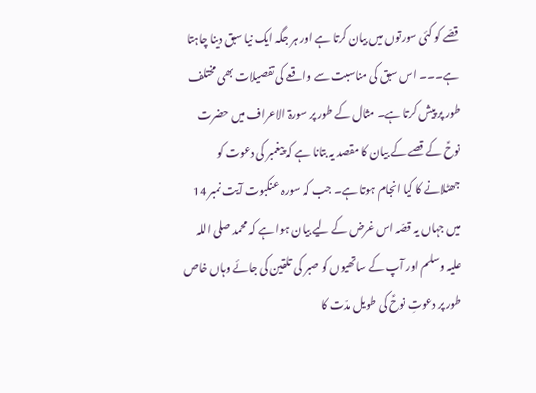قصّے کو کئی سورتوں میں بیان کرتا ہے اور ہر جگہ ایک نیا سبق دینا چاہتا ہے۔۔۔ اس سبق کی مناسبت سے واقعے کی تفصیلات بھی مختلف طور پر پیش کرتا ہے۔ مثال کے طور پر سورۃ الاعراف میں حضرت نوحؑ کے قصے کے بیان کا مقصد یہ بتانا ہے کہ پیغمبر کی دعوت کو جھٹلانے کا کیا انجام ہوتا ہے۔ جب کہ سورہ عنکبوت آیت نمبر 14 میں جہاں یہ قصّہ اس غرض کے لیے بیان ہوا ہے کہ محمد صلی اللہ علیہ وسلم اور آپ کے ساتھیوں کو صبر کی تلقین کی جائے وہاں خاص طور پر دعوتِ نوحؑ کی طویل مدّت کا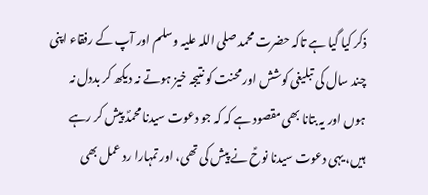ذکر کیا گیا ہے تاکہ حضرت محمد صلی اللہ علیہ وسلم اور آپ کے رفقاء اپنی چند سال کی تبلیغی کوشش اور محنت کو نتیجہ خیز ہوتے نہ دیکھ کر بددل نہ ہوں اور یہ بتانا بھی مقصود ہے کہ کہ جو دعوت سیدنا محمدؐ پیش کر رہے ہیں، یہی دعوت سیدنا نوحؑ نے پیش کی تھی، اور تمہارا رد عمل بھی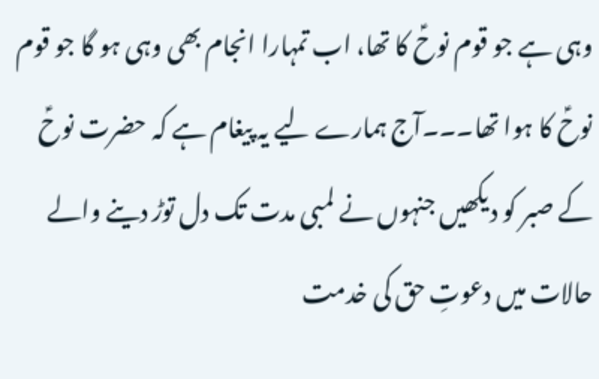وہی ہے جو قوم نوحؑ کا تھا، اب تمہارا انجام بھی وہی ہو گا جو قوم نوحؑ کا ہوا تھا۔۔۔آج ہمارے لیے یہ پیغام ہے کہ حضرت نوحؑ کے صبر کو دیکھیں جنہوں نے لمبی مدت تک دل توڑ دینے والے حالات میں دعوتِ حق کی خدمت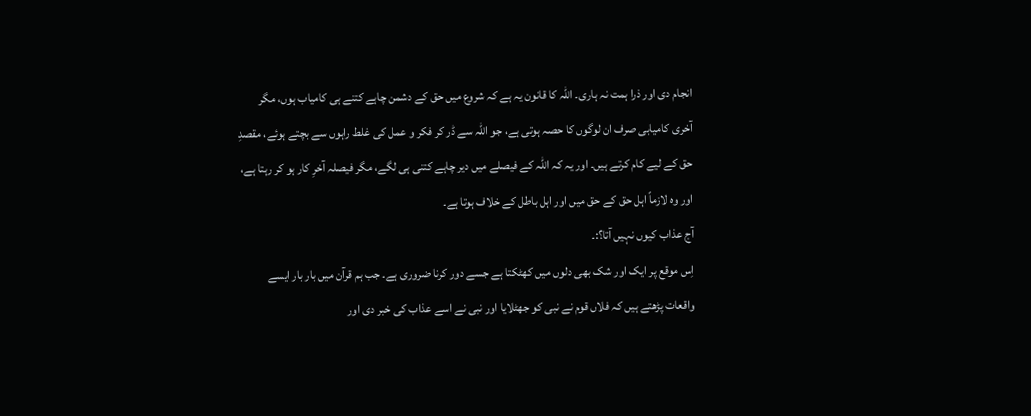انجام دی اور ذرا ہمت نہ ہاری۔ اللہ کا قانون یہ ہے کہ شروع میں حق کے دشمن چاہے کتنے ہی کامیاب ہوں، مگر آخری کامیابی صرف ان لوگوں کا حصہ ہوتی ہے، جو اللہ سے ڈر کر فکر و عمل کی غلط راہوں سے بچتے ہوئے، مقصدِ حق کے لیے کام کرتے ہیں۔ اور یہ کہ اللہ کے فیصلے میں دیر چاہے کتنی ہی لگے، مگر فیصلہ آخرِ کار ہو کر رہتا ہے، اور وہ لازماً اہل حق کے حق میں اور اہل باطل کے خلاف ہوتا ہے۔
آج عذاب کیوں نہیں آتا؟:۔
اِس موقع پر ایک اور شک بھی دلوں میں کھٹکتا ہے جسے دور کرنا ضروری ہے۔ جب ہم قرآن میں بار بار ایسے واقعات پڑھتے ہیں کہ فلاں قوم نے نبی کو جھٹلایا اور نبی نے اسے عذاب کی خبر دی اور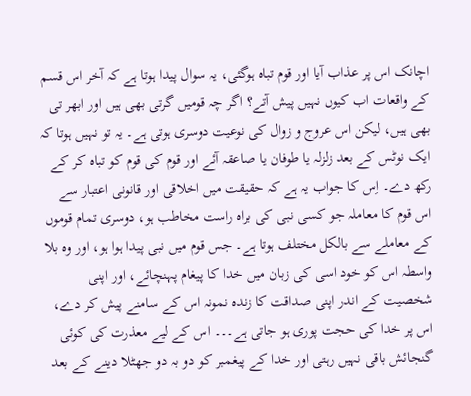اچانک اس پر عذاب آیا اور قوم تباہ ہوگئی، یہ سوال پیدا ہوتا ہے کہ آخر اس قسم کے واقعات اب کیوں نہیں پیش آتے؟ اگر چہ قومیں گرتی بھی ہیں اور ابھر تی بھی ہیں، لیکن اس عروج و زوال کی نوعیت دوسری ہوتی ہے۔ یہ تو نہیں ہوتا کہ ایک نوٹس کے بعد زلزلہ یا طوفان یا صاعقہ آئے اور قوم کی قوم کو تباہ کر کے رکھ دے۔ اِس کا جواب یہ ہے کہ حقیقت میں اخلاقی اور قانونی اعتبار سے اس قوم کا معاملہ جو کسی نبی کی براہ راست مخاطب ہو، دوسری تمام قوموں کے معاملے سے بالکل مختلف ہوتا ہے۔ جس قوم میں نبی پیدا ہوا ہو، اور وہ بلا واسطہ اس کو خود اسی کی زبان میں خدا کا پیغام پہنچائے، اور اپنی شخصیت کے اندر اپنی صداقت کا زندہ نمونہ اس کے سامنے پیش کر دے، اس پر خدا کی حجت پوری ہو جاتی ہے۔۔۔ اس کے لیے معذرت کی کوئی گنجائش باقی نہیں رہتی اور خدا کے پیغمبر کو دو بہ دو جھٹلا دینے کے بعد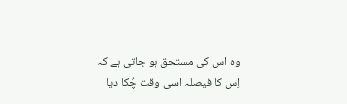وہ اس کی مستحق ہو جاتی ہے کہ اِس کا فیصلہ اسی وقت چُکا دیا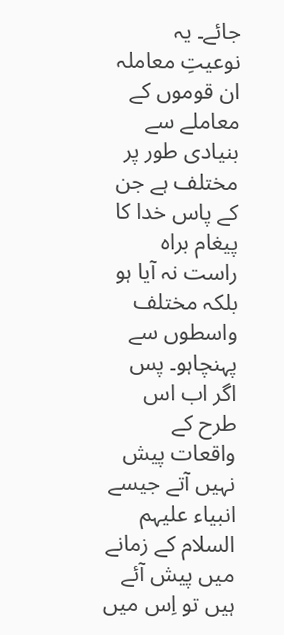جائے۔ یہ نوعیتِ معاملہ ان قوموں کے معاملے سے بنیادی طور پر مختلف ہے جن کے پاس خدا کا پیغام براہ راست نہ آیا ہو بلکہ مختلف واسطوں سے پہنچاہو۔ پس اگر اب اس طرح کے واقعات پیش نہیں آتے جیسے انبیاء علیہم السلام کے زمانے میں پیش آئے ہیں تو اِس میں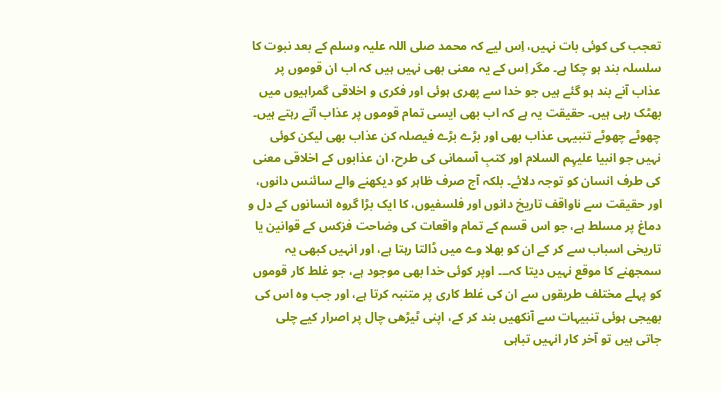تعجب کی کوئی بات نہیں، اِس لیے کہ محمد صلی اللہ علیہ وسلم کے بعد نبوت کا سلسلہ بند ہو چکا ہے۔ مگر اِس کے یہ معنی بھی نہیں ہیں کہ اب ان قوموں پر عذاب آنے بند ہو گئے ہیں جو خدا سے پھری ہوئی اور فکری و اخلاقی گمراہیوں میں بھٹک رہی ہیں۔ حقیقت یہ ہے کہ اب بھی ایسی تمام قوموں پر عذاب آتے رہتے ہیں۔ چھوٹے چھوٹے تنبیہی عذاب بھی اور بڑے بڑے فیصلہ کن عذاب بھی لیکن کوئی نہیں جو انبیا علیہِم السلام اور کتبِ آسمانی کی طرح، ان عذابوں کے اخلاقی معنی کی طرف انسان کو توجہ دلائے۔ بلکہ آج صرف ظاہر کو دیکھنے والے سائنس دانوں، اور حقیقت سے ناواقف تاریخ دانوں اور فلسفیوں، کا ایک بڑا گروہ انسانوں کے دل و دماغ پر مسلط ہے، جو اس قسم کے تمام واقعات کی وضاحت فزکس کے قوانین یا تاریخی اسباب سے کر کے ان کو بھلا وے میں ڈالتا رہتا ہے، اور انہیں کبھی یہ سمجھنے کا موقع نہیں دیتا کہ۔۔۔ اوپر کوئی خدا بھی موجود ہے، جو غلط کار قوموں کو پہلے مختلف طریقوں سے ان کی غلط کاری پر متنبہ کرتا ہے، اور جب وہ اس کی بھیجی ہوئی تنبیہات سے آنکھیں بند کر کے، اپنی ٹیڑھی چال پر اصرار کیے چلی جاتی ہیں تو آخر کار انہیں تباہی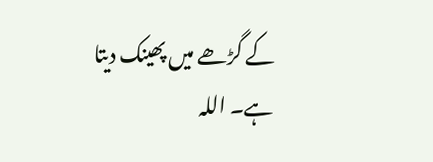کے گڑھے میں پھینک دیتا ہے۔ اللہ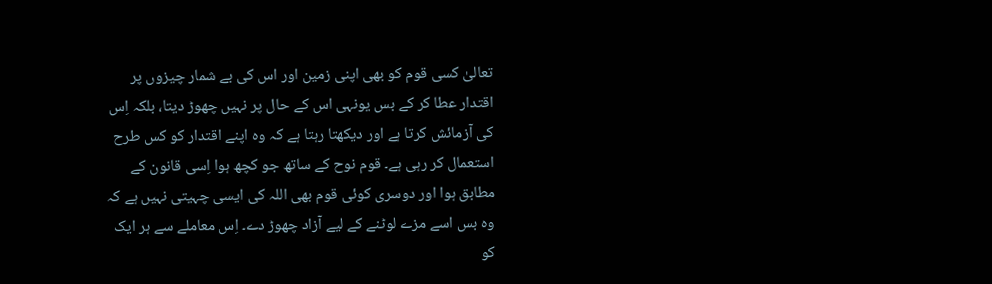تعالیٰ کسی قوم کو بھی اپنی زمین اور اس کی بے شمار چیزوں پر اقتدار عطا کر کے بس یونہی اس کے حال پر نہیں چھوڑ دیتا، بلکہ اِس کی آزمائش کرتا ہے اور دیکھتا رہتا ہے کہ وہ اپنے اقتدار کو کس طرح استعمال کر رہی ہے۔ قوم نوح کے ساتھ جو کچھ ہوا اِسی قانون کے مطابق ہوا اور دوسری کوئی قوم بھی اللہ کی ایسی چہیتی نہیں ہے کہ وہ بس اسے مزے لوٹنے کے لیے آزاد چھوڑ دے۔ اِس معاملے سے ہر ایک کو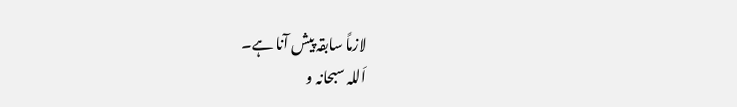لازماً سابقہ پیش آنا ہے۔
اَللہ سبحانہ و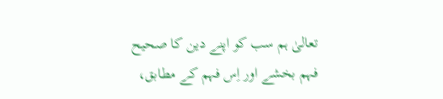تعالیٰ ہم سب کو اپنے دین کا صحیح فہم بخشے اور اِس فہم کے مطابق،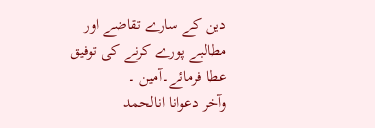دین کے سارے تقاضے اور مطالبے پورے کرنے کی توفیق عطا فرمائے۔آمین ۔
وآخر دعوانا انالحمد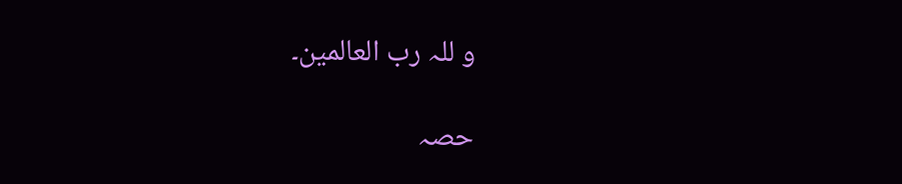و للہ رب العالمین۔

حصہ